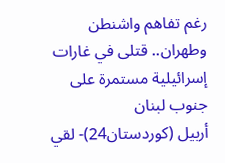رغم تفاهم واشنطن وطهران.. قتلى في غارات إسرائيلية مستمرة على جنوب لبنان
أربيل (كوردستان24)- لقي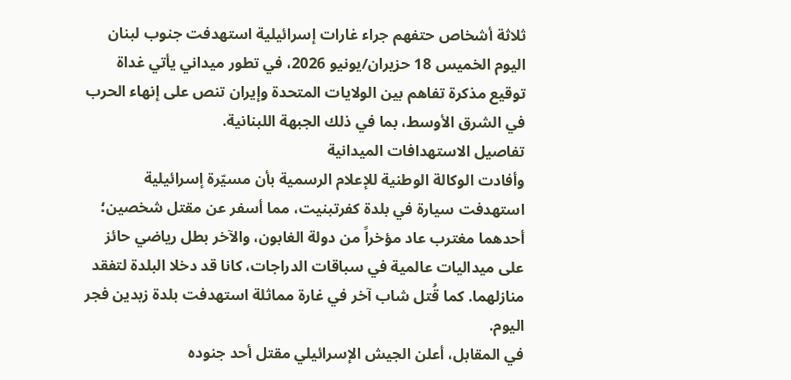ثلاثة أشخاص حتفهم جراء غارات إسرائيلية استهدفت جنوب لبنان اليوم الخميس 18 حزیران/یونیو 2026، في تطور ميداني يأتي غداة توقيع مذكرة تفاهم بين الولايات المتحدة وإيران تنص على إنهاء الحرب في الشرق الأوسط، بما في ذلك الجبهة اللبنانية.
تفاصيل الاستهدافات الميدانية
وأفادت الوكالة الوطنية للإعلام الرسمية بأن مسيّرة إسرائيلية استهدفت سيارة في بلدة كفرتبنيت، مما أسفر عن مقتل شخصين؛ أحدهما مغترب عاد مؤخراً من دولة الغابون، والآخر بطل رياضي حائز على ميداليات عالمية في سباقات الدراجات، كانا قد دخلا البلدة لتفقد منازلهما. كما قُتل شاب آخر في غارة مماثلة استهدفت بلدة زبدين فجر اليوم.
في المقابل، أعلن الجيش الإسرائيلي مقتل أحد جنوده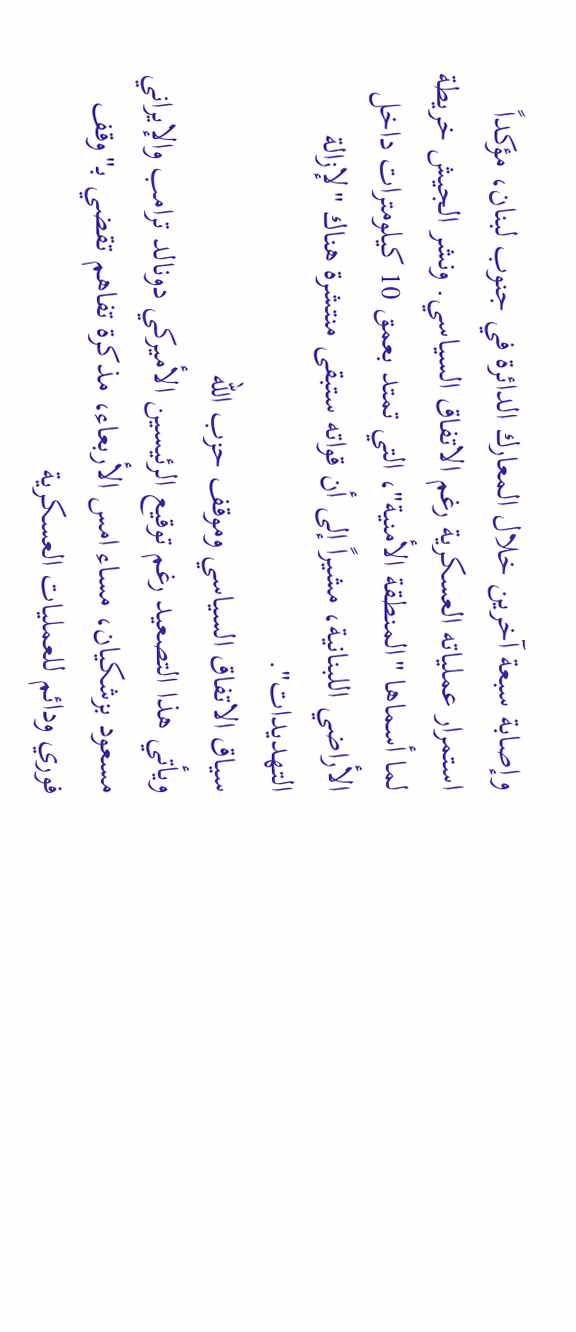وإصابة سبعة آخرين خلال المعارك الدائرة في جنوب لبنان، مؤكداً استمرار عملياته العسكرية رغم الاتفاق السياسي. ونشر الجيش خريطة لما أسماها "المنطقة الأمنية"، التي تمتد بعمق 10 كيلومترات داخل الأراضي اللبنانية، مشيراً إلى أن قواته ستبقى منتشرة هناك "لإزالة التهديدات".
سياق الاتفاق السياسي وموقف حزب الله
ويأتي هذا التصعيد رغم توقيع الرئيسين الأميركي دونالد ترامب والإيراني مسعود بزشكيان، مساء امس الأربعاء، مذكرة تفاهم تقضي بـ"وقف فوري ودائم للعمليات العسكرية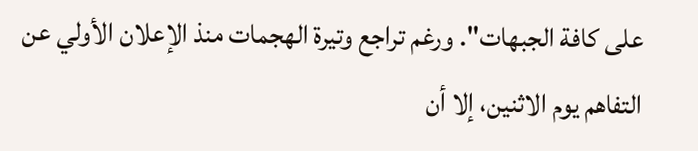على كافة الجبهات". ورغم تراجع وتيرة الهجمات منذ الإعلان الأولي عن التفاهم يوم الاثنين، إلا أن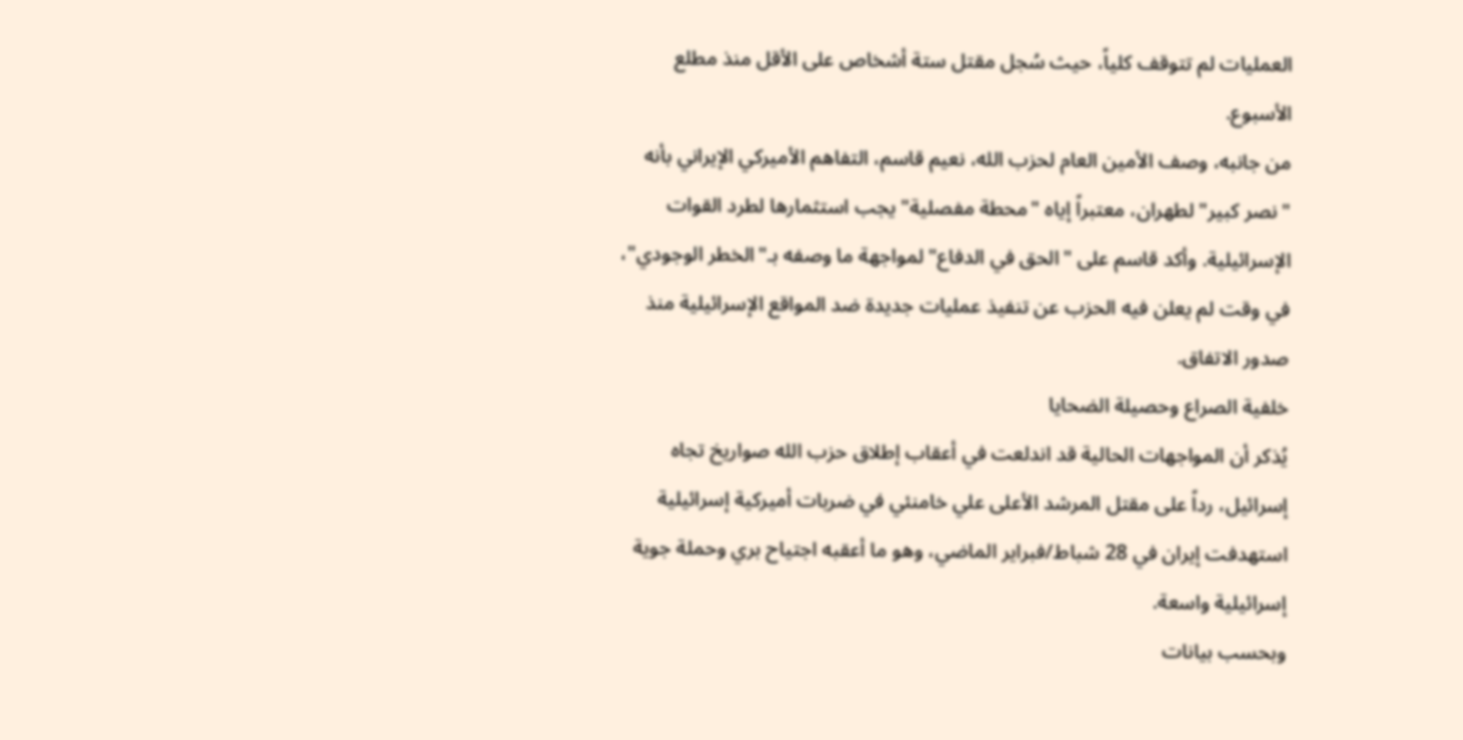العمليات لم تتوقف كلياً، حيث سُجل مقتل ستة أشخاص على الأقل منذ مطلع الأسبوع.
من جانبه، وصف الأمين العام لحزب الله، نعيم قاسم، التفاهم الأميركي الإيراني بأنه "نصر كبير" لطهران، معتبراً إياه "محطة مفصلية" يجب استثمارها لطرد القوات الإسرائيلية. وأكد قاسم على "الحق في الدفاع" لمواجهة ما وصفه بـ"الخطر الوجودي"، في وقت لم يعلن فيه الحزب عن تنفيذ عمليات جديدة ضد المواقع الإسرائيلية منذ صدور الاتفاق.
خلفية الصراع وحصيلة الضحايا
يُذكر أن المواجهات الحالية قد اندلعت في أعقاب إطلاق حزب الله صواريخ تجاه إسرائيل، رداً على مقتل المرشد الأعلى علي خامنئي في ضربات أميركية إسرائيلية استهدفت إيران في 28 شباط/فبراير الماضي، وهو ما أعقبه اجتياح بري وحملة جوية إسرائيلية واسعة.
وبحسب بيانات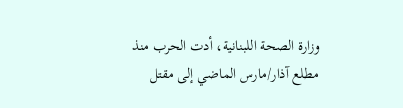وزارة الصحة اللبنانية، أدت الحرب منذ مطلع آذار/مارس الماضي إلى مقتل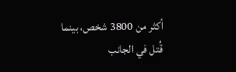أكثر من 3800 شخص، بينما قُتل في الجانب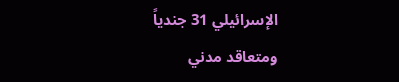الإسرائيلي 31 جندياً ومتعاقد مدني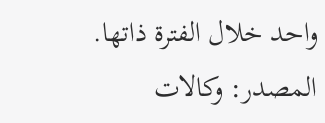واحد خلال الفترة ذاتها.
المصدر: وکالات